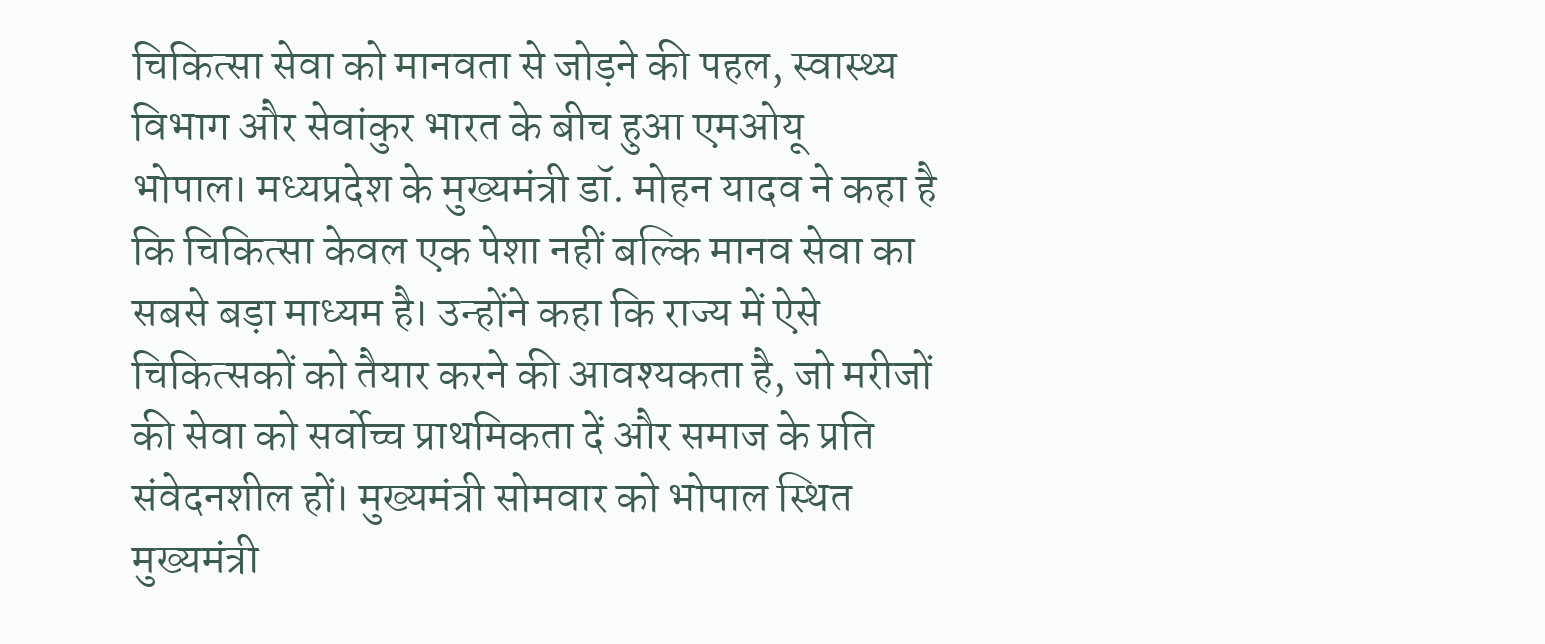चिकित्सा सेवा को मानवता से जोड़ने की पहल, स्वास्थ्य विभाग और सेवांकुर भारत के बीच हुआ एमओयू
भोपाल। मध्यप्रदेश के मुख्यमंत्री डॉ. मोहन यादव ने कहा है कि चिकित्सा केवल एक पेशा नहीं बल्कि मानव सेवा का सबसे बड़ा माध्यम है। उन्होंने कहा कि राज्य में ऐसे चिकित्सकों को तैयार करने की आवश्यकता है, जो मरीजों की सेवा को सर्वोच्च प्राथमिकता दें और समाज के प्रति संवेदनशील हों। मुख्यमंत्री सोमवार को भोपाल स्थित मुख्यमंत्री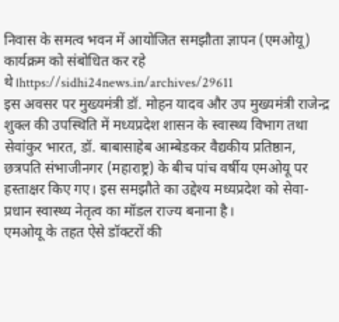निवास के समत्व भवन में आयोजित समझौता ज्ञापन (एमओयू) कार्यक्रम को संबोधित कर रहे थे।https://sidhi24news.in/archives/29611
इस अवसर पर मुख्यमंत्री डॉ. मोहन यादव और उप मुख्यमंत्री राजेन्द्र शुक्ल की उपस्थिति में मध्यप्रदेश शासन के स्वास्थ्य विभाग तथा सेवांकुर भारत, डॉ. बाबासाहेब आम्बेडकर वैद्यकीय प्रतिष्ठान, छत्रपति संभाजीनगर (महाराष्ट्र) के बीच पांच वर्षीय एमओयू पर हस्ताक्षर किए गए। इस समझौते का उद्देश्य मध्यप्रदेश को सेवा-प्रधान स्वास्थ्य नेतृत्व का मॉडल राज्य बनाना है।
एमओयू के तहत ऐसे डॉक्टरों की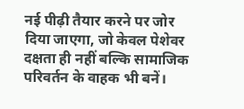नई पीढ़ी तैयार करने पर जोर दिया जाएगा, जो केवल पेशेवर दक्षता ही नहीं बल्कि सामाजिक परिवर्तन के वाहक भी बनें।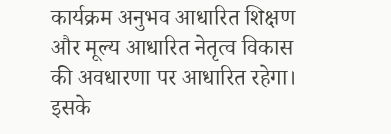कार्यक्रम अनुभव आधारित शिक्षण और मूल्य आधारित नेतृत्व विकास की अवधारणा पर आधारित रहेगा। इसके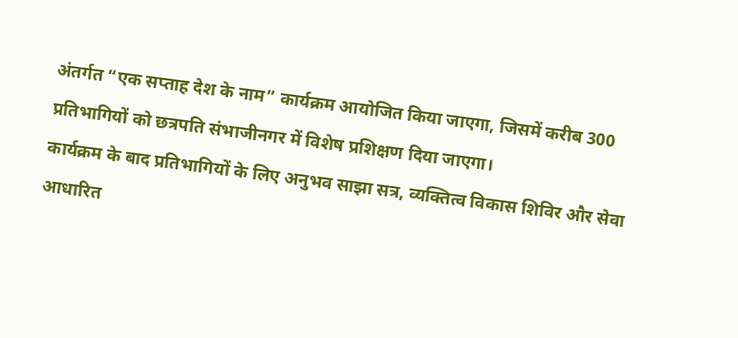अंतर्गत “एक सप्ताह देश के नाम” कार्यक्रम आयोजित किया जाएगा, जिसमें करीब 300 प्रतिभागियों को छत्रपति संभाजीनगर में विशेष प्रशिक्षण दिया जाएगा।
कार्यक्रम के बाद प्रतिभागियों के लिए अनुभव साझा सत्र, व्यक्तित्व विकास शिविर और सेवा आधारित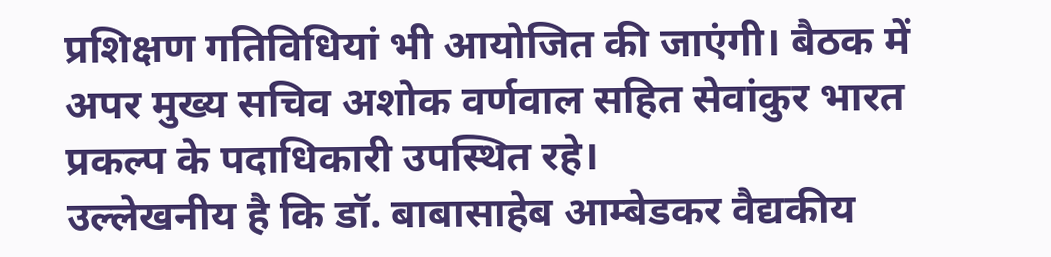प्रशिक्षण गतिविधियां भी आयोजित की जाएंगी। बैठक में अपर मुख्य सचिव अशोक वर्णवाल सहित सेवांकुर भारत प्रकल्प के पदाधिकारी उपस्थित रहे।
उल्लेखनीय है कि डॉ. बाबासाहेब आम्बेडकर वैद्यकीय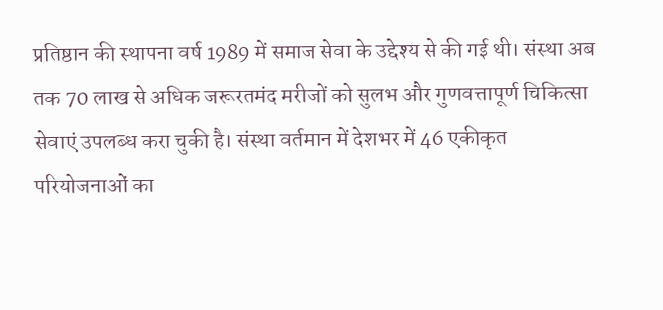प्रतिष्ठान की स्थापना वर्ष 1989 में समाज सेवा के उद्देश्य से की गई थी। संस्था अब तक 70 लाख से अधिक जरूरतमंद मरीजों को सुलभ और गुणवत्तापूर्ण चिकित्सा सेवाएं उपलब्ध करा चुकी है। संस्था वर्तमान में देशभर में 46 एकीकृत परियोजनाओं का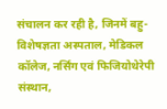संचालन कर रही है, जिनमें बहु-विशेषज्ञता अस्पताल, मेडिकल कॉलेज, नर्सिंग एवं फिजियोथेरेपी संस्थान,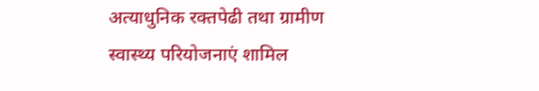अत्याधुनिक रक्तपेढी तथा ग्रामीण स्वास्थ्य परियोजनाएं शामिल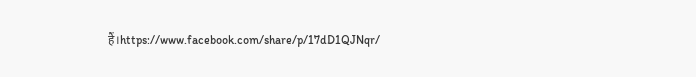हैं।https://www.facebook.com/share/p/17dD1QJNqr/